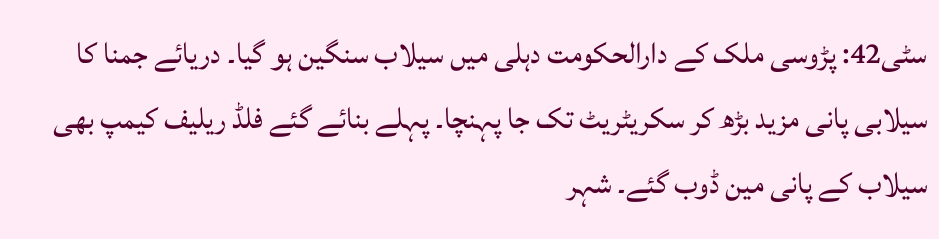سٹی42: پڑوسی ملک کے دارالحکومت دہلی میں سیلاب سنگین ہو گیا۔ دریائے جمنا کا سیلابی پانی مزید بڑھ کر سکریٹریٹ تک جا پہنچا۔ پہلے بنائے گئے فلڈ ریلیف کیمپ بھی سیلاب کے پانی مین ڈوب گئے۔ شہر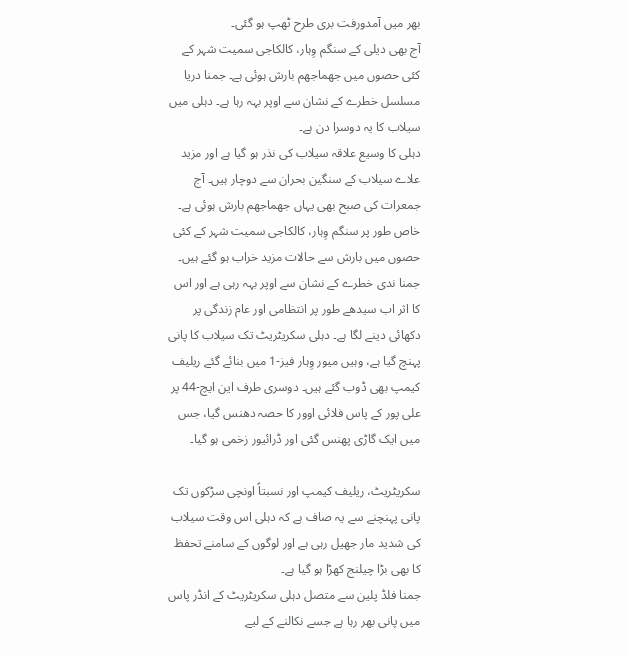بھر میں آمدورفت بری طرح ٹھپ ہو گئی۔
آج بھی دیلی کے سنگم وِہار، کالکاجی سمیت شہر کے کئی حصوں میں جھماجھم بارش ہوئی ہے۔ جمنا دریا مسلسل خطرے کے نشان سے اوپر بہہ رہا ہے۔ دہلی میں سیلاب کا یہ دوسرا دن ہے۔
دہلی کا وسیع علاقہ سیلاب کی نذر ہو گیا ہے اور مزید علاے سیلاب کے سنگین بحران سے دوچار ہیں۔ آج جمعرات کی صبح بھی یہاں جھماجھم بارش ہوئی ہے۔ خاص طور پر سنگم وِہار، کالکاجی سمیت شہر کے کئی حصوں میں بارش سے حالات مزید خراب ہو گئے ہیں۔
جمنا ندی خطرے کے نشان سے اوپر بہہ رہی ہے اور اس کا اثر اب سیدھے طور پر انتظامی اور عام زندگی پر دکھائی دینے لگا ہے۔ دہلی سکریٹریٹ تک سیلاب کا پانی پہنچ گیا ہے، وہیں میور وِہار فیز-1 میں بنائے گئے ریلیف کیمپ بھی ڈوب گئے ہیں۔ دوسری طرف این ایچ-44 پر علی پور کے پاس فلائی اوور کا حصہ دھنس گیا، جس میں ایک گاڑی پھنس گئی اور ڈرائیور زخمی ہو گیا۔

سکریٹریٹ، ریلیف کیمپ اور نسبتاً اونچی سڑکوں تک پانی پہنچنے سے یہ صاف ہے کہ دہلی اس وقت سیلاب کی شدید مار جھیل رہی ہے اور لوگوں کے سامنے تحفظ کا بھی بڑا چیلنج کھڑا ہو گیا ہے۔
جمنا فلڈ پلین سے متصل دہلی سکریٹریٹ کے انڈر پاس میں پانی بھر رہا ہے جسے نکالنے کے لیے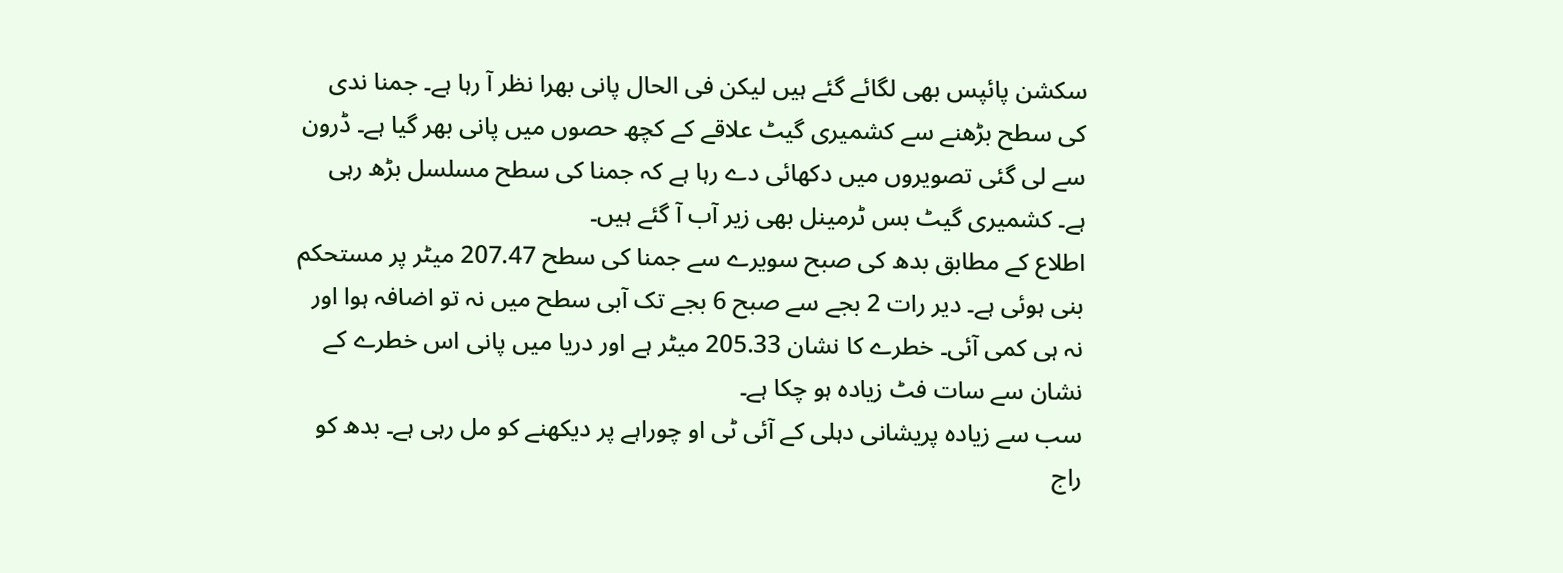سکشن پائپس بھی لگائے گئے ہیں لیکن فی الحال پانی بھرا نظر آ رہا ہے۔ جمنا ندی کی سطح بڑھنے سے کشمیری گیٹ علاقے کے کچھ حصوں میں پانی بھر گیا ہے۔ ڈرون سے لی گئی تصویروں میں دکھائی دے رہا ہے کہ جمنا کی سطح مسلسل بڑھ رہی ہے۔ کشمیری گیٹ بس ٹرمینل بھی زیر آب آ گئے ہیں۔
اطلاع کے مطابق بدھ کی صبح سویرے سے جمنا کی سطح 207.47 میٹر پر مستحکم بنی ہوئی ہے۔ دیر رات 2 بجے سے صبح 6 بجے تک آبی سطح میں نہ تو اضافہ ہوا اور نہ ہی کمی آئی۔ خطرے کا نشان 205.33 میٹر ہے اور دریا میں پانی اس خطرے کے نشان سے سات فٹ زیادہ ہو چکا ہے۔
سب سے زیادہ پریشانی دہلی کے آئی ٹی او چوراہے پر دیکھنے کو مل رہی ہے۔ بدھ کو راج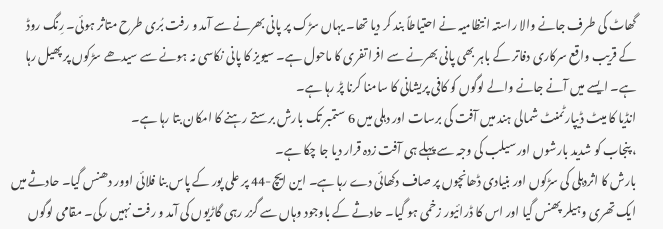گھاٹ کی طرف جانے والا راستہ انتظامیہ نے احتیاطاً بند کر دیا تھا۔ یہاں سڑک پر پانی بھرنے سے آمد و رفت بُری طرح متاثر ہوئی۔ رِنگ روڈ کے قریب واقع سرکاری دفاتر کے باہر بھی پانی بھرنے سے افرا تفری کا ماحول ہے۔ سیویز کا پانی نکاسی نہ ہونے سے سیدھے سڑکوں پر پھیل رہا ہے۔ ایسے میں آنے جانے والے لوگوں کو کافی پریشانی کا سامنا کرنا پڑ رہا ہے۔
انڈیا کا میٹ ڈیپارٹمنٹ شمالی ہند میں آفت کی برسات اور دہلی میں 6 ستمبر تک بارش برستے رہنے کا امکان بتا رہا ہے۔
، پنجاب کو شدید بارشوں اور سیلب کی وجہ سے پہلے ہی آفت زدہ قرار دیا جا چکا ہے۔
بارش کا اثردہلی کی سڑکوں اور بنیادی ڈھانچوں پر صاف دکھائی دے رہا ہے۔ این ایچ-44 پر علی پور کے پاس بنا فلائی اوور دھنس گیا۔ حادثے میں ایک تھری وہیلر پھنس گیا اور اس کا ڈرائیور زخمی ہو گیا۔ حادثے کے باوجود وہاں سے گزر رہی گاڑیوں کی آمد و رفت نہیں رکی۔ مقامی لوگوں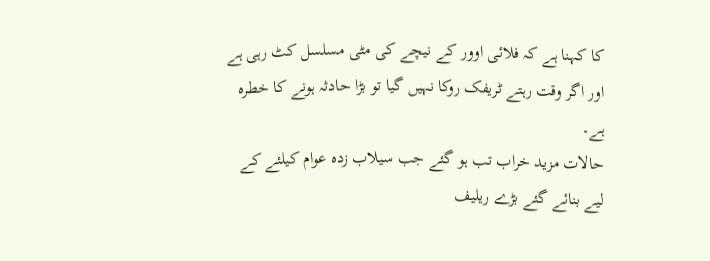کا کہنا ہے کہ فلائی اوور کے نیچے کی مٹی مسلسل کٹ رہی ہے اور اگر وقت رہتے ٹریفک روکا نہیں گیا تو بڑا حادثہ ہونے کا خطرہ ہے۔
حالات مزید خراب تب ہو گئے جب سیلاب زدہ عوام کیلئے کے لیے بنائے گئے بڑے ریلیف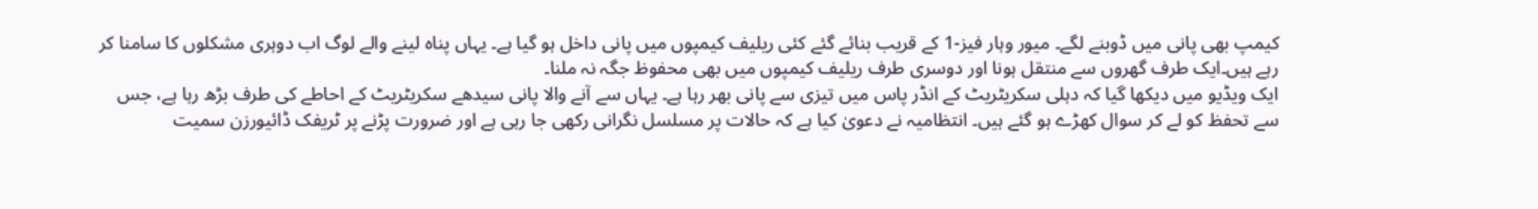کیمپ بھی پانی میں ڈوبنے لگے۔ میور وہار فیز-1 کے قریب بنائے گئے کئی ریلیف کیمپوں میں پانی داخل ہو گیا ہے۔ یہاں پناہ لینے والے لوگ اب دوہری مشکلوں کا سامنا کر رہے ہیں۔ایک طرف گھروں سے منتقل ہونا اور دوسری طرف ریلیف کیمپوں میں بھی محفوظ جگہ نہ ملنا۔
ایک ویڈیو میں دیکھا گیا کہ دہلی سکریٹریٹ کے انڈر پاس میں تیزی سے پانی بھر رہا ہے۔ یہاں سے آنے والا پانی سیدھے سکریٹریٹ کے احاطے کی طرف بڑھ رہا ہے، جس سے تحفظ کو لے کر سوال کھڑے ہو گئے ہیں۔ انتظامیہ نے دعویٰ کیا ہے کہ حالات پر مسلسل نگرانی رکھی جا رہی ہے اور ضرورت پڑنے پر ٹریفک ڈائیورزن سمیت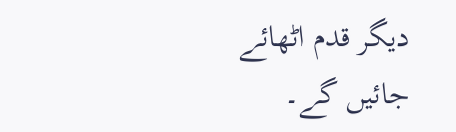دیگر قدم اٹھائے جائیں گے۔